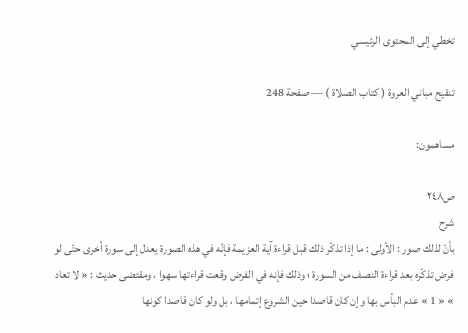تخطي إلى المحتوى الرئيسي

تنقيح مباني العروة ( كتاب الصلاة ) — صفحة 248

مساهمون:

ص٢٤٨
شرح
بأنّ لذلك صور : الأولى : ما إذا تذكّر ذلك قبل قراءة آية العزيمة فإنّه في هذه الصورة يعدل إلى سورة أخرى حتّى لو فرض تذكّره بعد قراءة النصف من السورة ؛ وذلك فإنه في الفرض وقعت قراءتها سهوا ، ومقتضى حديث : « لا تعاد » « 1 » عدم البأس بها وإن كان قاصدا حين الشروع إتمامها ، بل ولو كان قاصدا كونها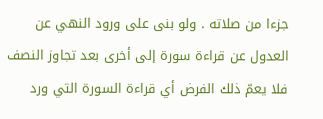جزءا من صلاته . ولو بنى على ورود النهي عن العدول عن قراءة سورة إلى أخرى بعد تجاوز النصف فلا يعمّ ذلك الفرض أي قراءة السورة التي ورد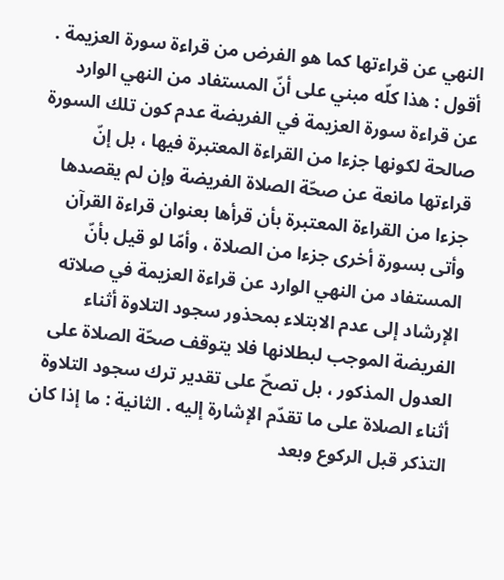النهي عن قراءتها كما هو الفرض من قراءة سورة العزيمة . أقول : هذا كلّه مبني على أنّ المستفاد من النهي الوارد عن قراءة سورة العزيمة في الفريضة عدم كون تلك السورة صالحة لكونها جزءا من القراءة المعتبرة فيها ، بل إنّ قراءتها مانعة عن صحّة الصلاة الفريضة وإن لم يقصدها جزءا من القراءة المعتبرة بأن قرأها بعنوان قراءة القرآن وأتى بسورة أخرى جزءا من الصلاة ، وأمّا لو قيل بأنّ المستفاد من النهي الوارد عن قراءة العزيمة في صلاته الإرشاد إلى عدم الابتلاء بمحذور سجود التلاوة أثناء الفريضة الموجب لبطلانها فلا يتوقف صحّة الصلاة على العدول المذكور ، بل تصحّ على تقدير ترك سجود التلاوة أثناء الصلاة على ما تقدّم الإشارة إليه . الثانية : ما إذا كان التذكر قبل الركوع وبعد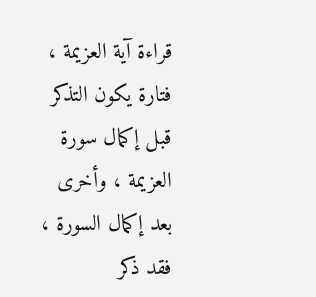قراءة آية العزيمة ، فتارة يكون التذكر قبل إكمال سورة العزيمة ، وأخرى بعد إكمال السورة ، فقد ذكر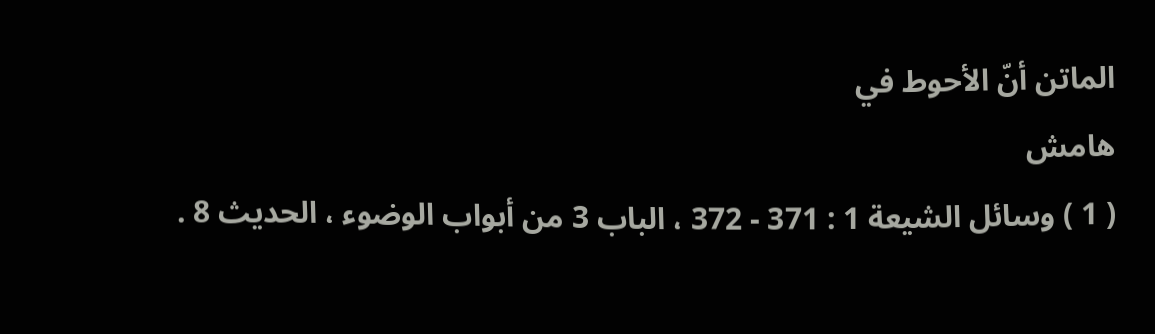الماتن أنّ الأحوط في
هامش
( 1 ) وسائل الشيعة 1 : 371 - 372 ، الباب 3 من أبواب الوضوء ، الحديث 8 .